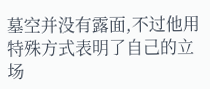墓空并没有露面,不过他用特殊方式表明了自己的立场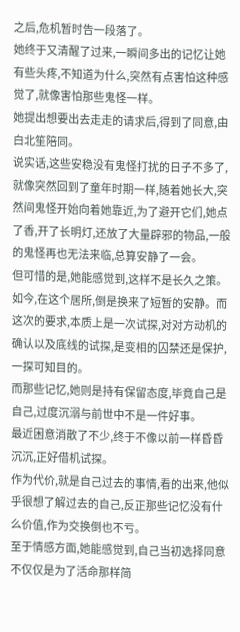之后,危机暂时告一段落了。
她终于又清醒了过来,一瞬间多出的记忆让她有些头疼,不知道为什么,突然有点害怕这种感觉了,就像害怕那些鬼怪一样。
她提出想要出去走走的请求后,得到了同意,由白北笙陪同。
说实话,这些安稳没有鬼怪打扰的日子不多了,就像突然回到了童年时期一样,随着她长大,突然间鬼怪开始向着她靠近,为了避开它们,她点了香,开了长明灯,还放了大量辟邪的物品,一般的鬼怪再也无法来临,总算安静了一会。
但可惜的是,她能感觉到,这样不是长久之策。
如今,在这个居所,倒是换来了短暂的安静。而这次的要求,本质上是一次试探,对对方动机的确认以及底线的试探,是变相的囚禁还是保护,一探可知目的。
而那些记忆,她则是持有保留态度,毕竟自己是自己,过度沉溺与前世中不是一件好事。
最近困意消散了不少,终于不像以前一样昏昏沉沉,正好借机试探。
作为代价,就是自己过去的事情,看的出来,他似乎很想了解过去的自己,反正那些记忆没有什么价值,作为交换倒也不亏。
至于情感方面,她能感觉到,自己当初选择同意不仅仅是为了活命那样简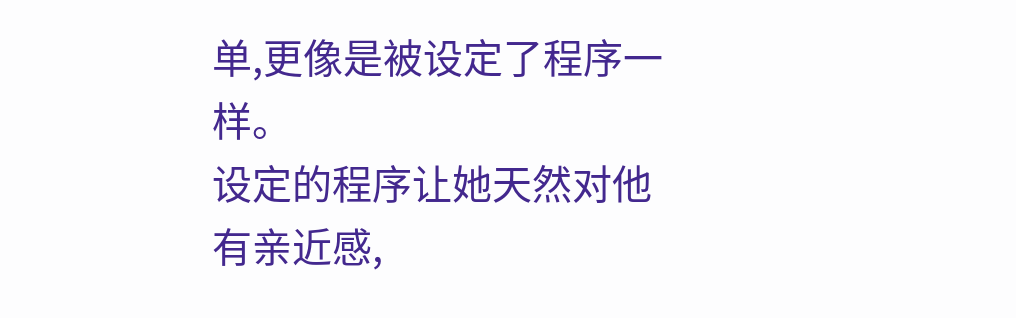单,更像是被设定了程序一样。
设定的程序让她天然对他有亲近感,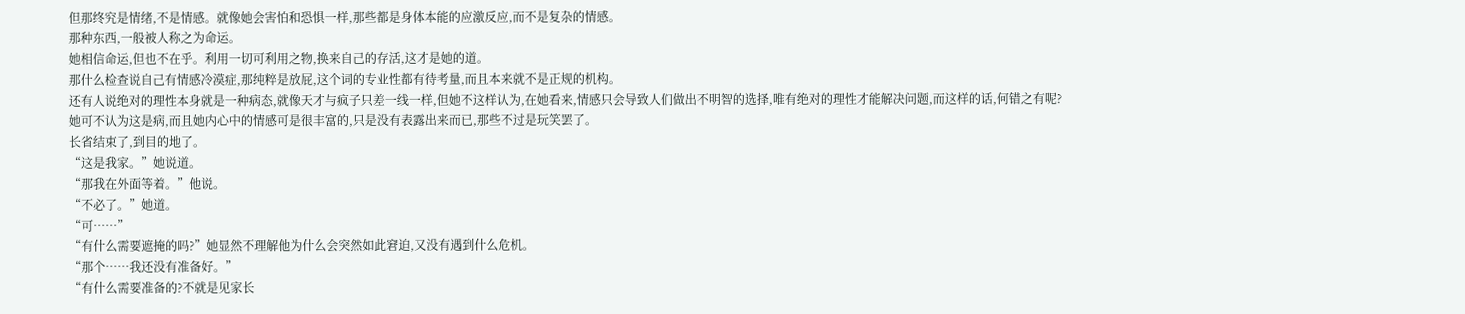但那终究是情绪,不是情感。就像她会害怕和恐惧一样,那些都是身体本能的应激反应,而不是复杂的情感。
那种东西,一般被人称之为命运。
她相信命运,但也不在乎。利用一切可利用之物,换来自己的存活,这才是她的道。
那什么检查说自己有情感冷漠症,那纯粹是放屁,这个词的专业性都有待考量,而且本来就不是正规的机构。
还有人说绝对的理性本身就是一种病态,就像天才与疯子只差一线一样,但她不这样认为,在她看来,情感只会导致人们做出不明智的选择,唯有绝对的理性才能解决问题,而这样的话,何错之有呢?
她可不认为这是病,而且她内心中的情感可是很丰富的,只是没有表露出来而已,那些不过是玩笑罢了。
长省结束了,到目的地了。
“这是我家。”她说道。
“那我在外面等着。”他说。
“不必了。”她道。
“可……”
“有什么需要遮掩的吗?”她显然不理解他为什么会突然如此窘迫,又没有遇到什么危机。
“那个……我还没有准备好。”
“有什么需要准备的?不就是见家长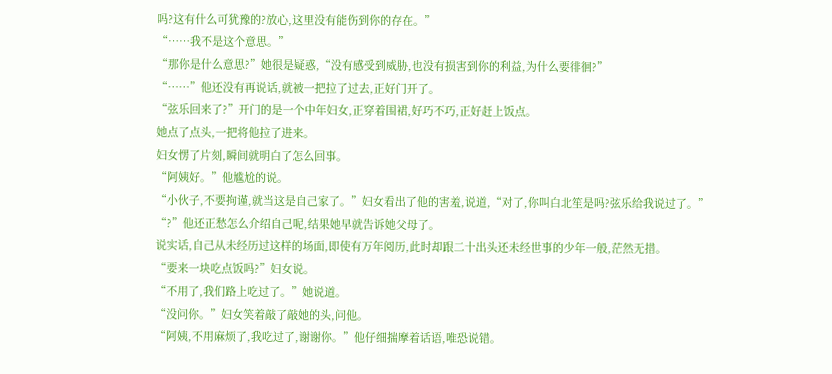吗?这有什么可犹豫的?放心,这里没有能伤到你的存在。”
“……我不是这个意思。”
“那你是什么意思?”她很是疑惑,“没有感受到威胁,也没有损害到你的利益,为什么要徘徊?”
“……”他还没有再说话,就被一把拉了过去,正好门开了。
“弦乐回来了?”开门的是一个中年妇女,正穿着围裙,好巧不巧,正好赶上饭点。
她点了点头,一把将他拉了进来。
妇女愣了片刻,瞬间就明白了怎么回事。
“阿姨好。”他尴尬的说。
“小伙子,不要拘谨,就当这是自己家了。”妇女看出了他的害羞,说道,“对了,你叫白北笙是吗?弦乐给我说过了。”
“?”他还正愁怎么介绍自己呢,结果她早就告诉她父母了。
说实话,自己从未经历过这样的场面,即使有万年阅历,此时却跟二十出头还未经世事的少年一般,茫然无措。
“要来一块吃点饭吗?”妇女说。
“不用了,我们路上吃过了。”她说道。
“没问你。”妇女笑着敲了敲她的头,问他。
“阿姨,不用麻烦了,我吃过了,谢谢你。”他仔细揣摩着话语,唯恐说错。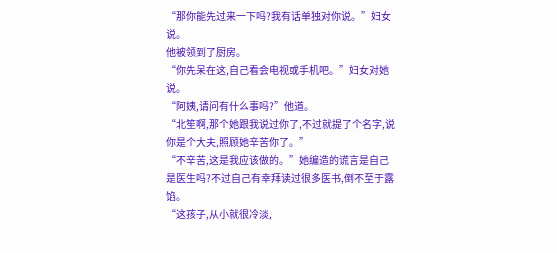“那你能先过来一下吗?我有话单独对你说。”妇女说。
他被领到了厨房。
“你先呆在这,自己看会电视或手机吧。”妇女对她说。
“阿姨,请问有什么事吗?”他道。
“北笙啊,那个她跟我说过你了,不过就提了个名字,说你是个大夫,照顾她辛苦你了。”
“不辛苦,这是我应该做的。”她编造的谎言是自己是医生吗?不过自己有幸拜读过很多医书,倒不至于露馅。
“这孩子,从小就很冷淡,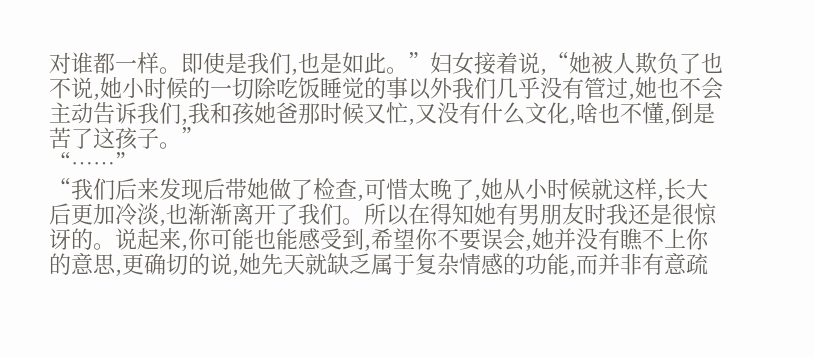对谁都一样。即使是我们,也是如此。”妇女接着说,“她被人欺负了也不说,她小时候的一切除吃饭睡觉的事以外我们几乎没有管过,她也不会主动告诉我们,我和孩她爸那时候又忙,又没有什么文化,啥也不懂,倒是苦了这孩子。”
“……”
“我们后来发现后带她做了检查,可惜太晚了,她从小时候就这样,长大后更加冷淡,也渐渐离开了我们。所以在得知她有男朋友时我还是很惊讶的。说起来,你可能也能感受到,希望你不要误会,她并没有瞧不上你的意思,更确切的说,她先天就缺乏属于复杂情感的功能,而并非有意疏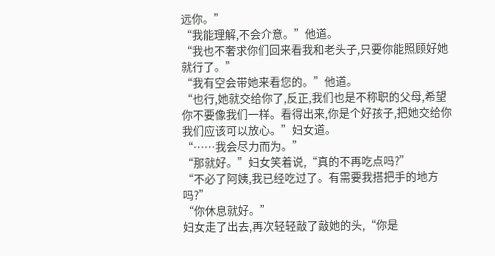远你。”
“我能理解,不会介意。”他道。
“我也不奢求你们回来看我和老头子,只要你能照顾好她就行了。”
“我有空会带她来看您的。”他道。
“也行,她就交给你了,反正,我们也是不称职的父母,希望你不要像我们一样。看得出来,你是个好孩子,把她交给你我们应该可以放心。”妇女道。
“……我会尽力而为。”
“那就好。”妇女笑着说,“真的不再吃点吗?”
“不必了阿姨,我已经吃过了。有需要我搭把手的地方吗?”
“你休息就好。”
妇女走了出去,再次轻轻敲了敲她的头,“你是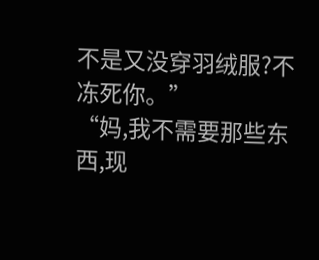不是又没穿羽绒服?不冻死你。”
“妈,我不需要那些东西,现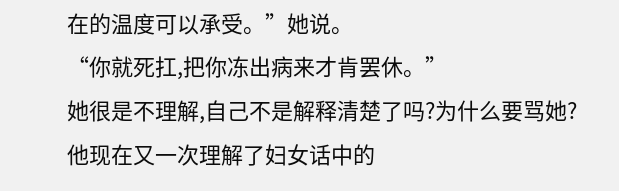在的温度可以承受。”她说。
“你就死扛,把你冻出病来才肯罢休。”
她很是不理解,自己不是解释清楚了吗?为什么要骂她?
他现在又一次理解了妇女话中的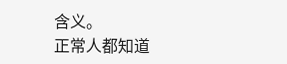含义。
正常人都知道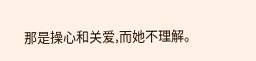那是操心和关爱,而她不理解。